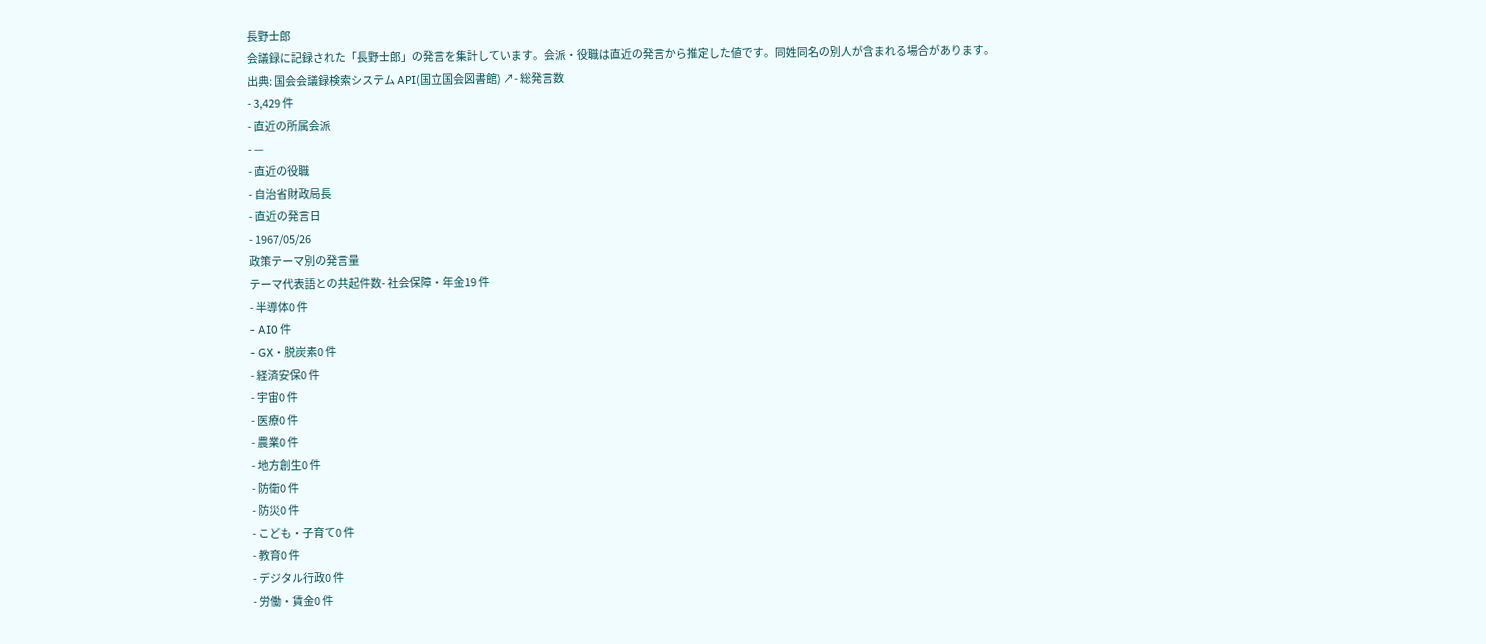長野士郎
会議録に記録された「長野士郎」の発言を集計しています。会派・役職は直近の発言から推定した値です。同姓同名の別人が含まれる場合があります。
出典: 国会会議録検索システム API(国立国会図書館) ↗- 総発言数
- 3,429 件
- 直近の所属会派
- —
- 直近の役職
- 自治省財政局長
- 直近の発言日
- 1967/05/26
政策テーマ別の発言量
テーマ代表語との共起件数- 社会保障・年金19 件
- 半導体0 件
- AI0 件
- GX・脱炭素0 件
- 経済安保0 件
- 宇宙0 件
- 医療0 件
- 農業0 件
- 地方創生0 件
- 防衛0 件
- 防災0 件
- こども・子育て0 件
- 教育0 件
- デジタル行政0 件
- 労働・賃金0 件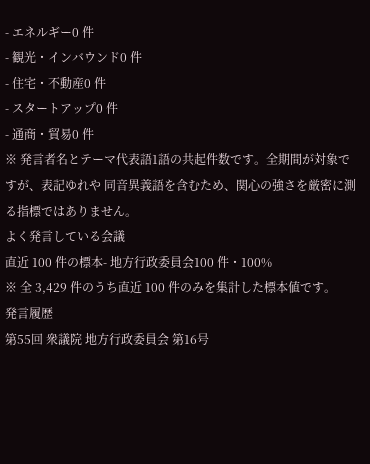- エネルギー0 件
- 観光・インバウンド0 件
- 住宅・不動産0 件
- スタートアップ0 件
- 通商・貿易0 件
※ 発言者名とテーマ代表語1語の共起件数です。全期間が対象ですが、表記ゆれや 同音異義語を含むため、関心の強さを厳密に測る指標ではありません。
よく発言している会議
直近 100 件の標本- 地方行政委員会100 件・100%
※ 全 3,429 件のうち直近 100 件のみを集計した標本値です。
発言履歴
第55回 衆議院 地方行政委員会 第16号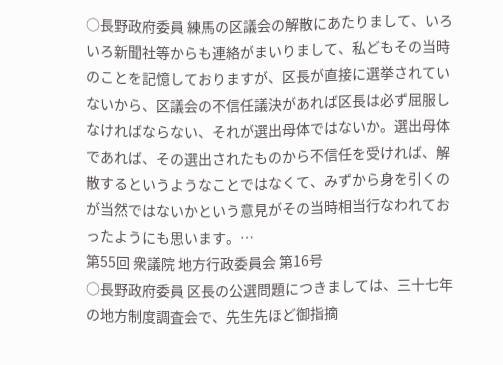○長野政府委員 練馬の区議会の解散にあたりまして、いろいろ新聞社等からも連絡がまいりまして、私どもその当時のことを記憶しておりますが、区長が直接に選挙されていないから、区議会の不信任議決があれば区長は必ず屈服しなければならない、それが選出母体ではないか。選出母体であれば、その選出されたものから不信任を受ければ、解散するというようなことではなくて、みずから身を引くのが当然ではないかという意見がその当時相当行なわれておったようにも思います。…
第55回 衆議院 地方行政委員会 第16号
○長野政府委員 区長の公選問題につきましては、三十七年の地方制度調査会で、先生先ほど御指摘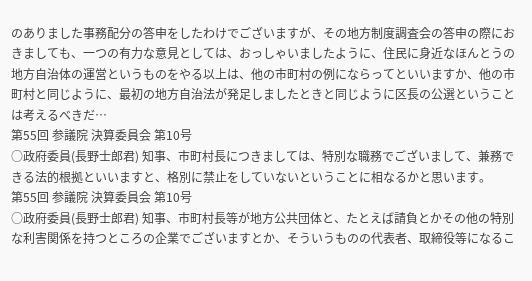のありました事務配分の答申をしたわけでございますが、その地方制度調査会の答申の際におきましても、一つの有力な意見としては、おっしゃいましたように、住民に身近なほんとうの地方自治体の運営というものをやる以上は、他の市町村の例にならってといいますか、他の市町村と同じように、最初の地方自治法が発足しましたときと同じように区長の公選ということは考えるべきだ…
第55回 参議院 決算委員会 第10号
○政府委員(長野士郎君) 知事、市町村長につきましては、特別な職務でございまして、兼務できる法的根拠といいますと、格別に禁止をしていないということに相なるかと思います。
第55回 参議院 決算委員会 第10号
○政府委員(長野士郎君) 知事、市町村長等が地方公共団体と、たとえば請負とかその他の特別な利害関係を持つところの企業でございますとか、そういうものの代表者、取締役等になるこ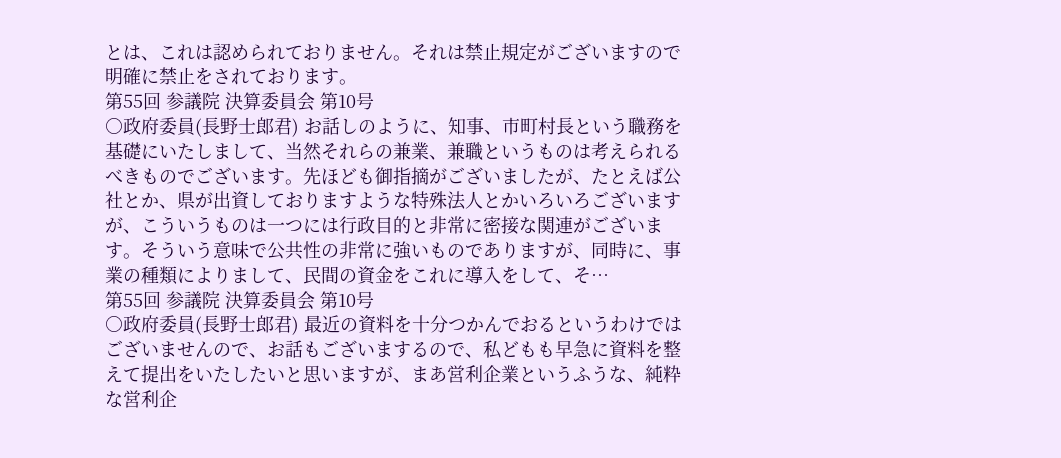とは、これは認められておりません。それは禁止規定がございますので明確に禁止をされております。
第55回 参議院 決算委員会 第10号
○政府委員(長野士郎君) お話しのように、知事、市町村長という職務を基礎にいたしまして、当然それらの兼業、兼職というものは考えられるべきものでございます。先ほども御指摘がございましたが、たとえば公社とか、県が出資しておりますような特殊法人とかいろいろございますが、こういうものは一つには行政目的と非常に密接な関連がございます。そういう意味で公共性の非常に強いものでありますが、同時に、事業の種類によりまして、民間の資金をこれに導入をして、そ…
第55回 参議院 決算委員会 第10号
○政府委員(長野士郎君) 最近の資料を十分つかんでおるというわけではございませんので、お話もございまするので、私どもも早急に資料を整えて提出をいたしたいと思いますが、まあ営利企業というふうな、純粋な営利企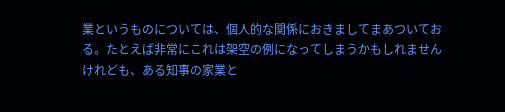業というものについては、個人的な関係におきましてまあついておる。たとえば非常にこれは架空の例になってしまうかもしれませんけれども、ある知事の家業と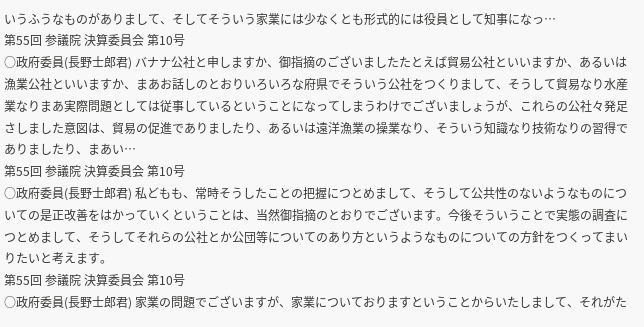いうふうなものがありまして、そしてそういう家業には少なくとも形式的には役員として知事になっ…
第55回 参議院 決算委員会 第10号
○政府委員(長野士郎君) バナナ公社と申しますか、御指摘のございましたたとえば貿易公社といいますか、あるいは漁業公社といいますか、まあお話しのとおりいろいろな府県でそういう公社をつくりまして、そうして貿易なり水産業なりまあ実際問題としては従事しているということになってしまうわけでございましょうが、これらの公社々発足さしました意図は、貿易の促進でありましたり、あるいは遠洋漁業の操業なり、そういう知識なり技術なりの習得でありましたり、まあい…
第55回 参議院 決算委員会 第10号
○政府委員(長野士郎君) 私どもも、常時そうしたことの把握につとめまして、そうして公共性のないようなものについての是正改善をはかっていくということは、当然御指摘のとおりでございます。今後そういうことで実態の調査につとめまして、そうしてそれらの公社とか公団等についてのあり方というようなものについての方針をつくってまいりたいと考えます。
第55回 参議院 決算委員会 第10号
○政府委員(長野士郎君) 家業の問題でございますが、家業についておりますということからいたしまして、それがた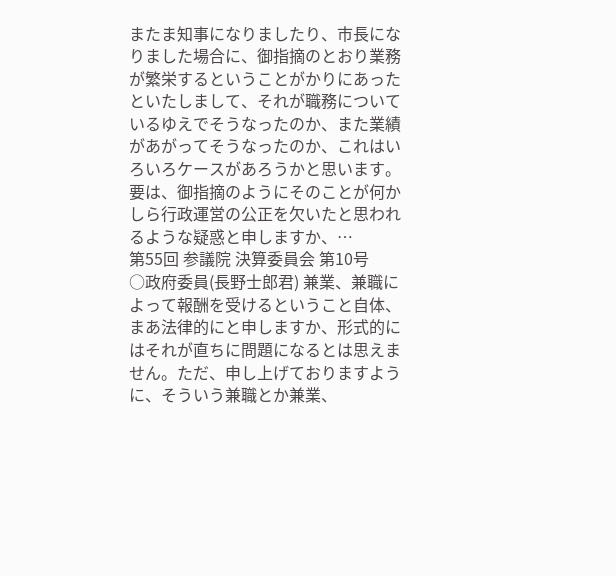またま知事になりましたり、市長になりました場合に、御指摘のとおり業務が繁栄するということがかりにあったといたしまして、それが職務についているゆえでそうなったのか、また業績があがってそうなったのか、これはいろいろケースがあろうかと思います。要は、御指摘のようにそのことが何かしら行政運営の公正を欠いたと思われるような疑惑と申しますか、…
第55回 参議院 決算委員会 第10号
○政府委員(長野士郎君) 兼業、兼職によって報酬を受けるということ自体、まあ法律的にと申しますか、形式的にはそれが直ちに問題になるとは思えません。ただ、申し上げておりますように、そういう兼職とか兼業、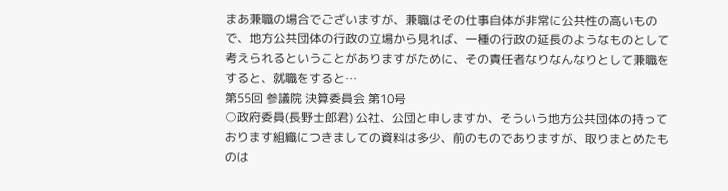まあ兼職の場合でございますが、兼職はその仕事自体が非常に公共性の高いもので、地方公共団体の行政の立場から見れば、一種の行政の延長のようなものとして考えられるということがありますがために、その責任者なりなんなりとして兼職をすると、就職をすると…
第55回 参議院 決算委員会 第10号
○政府委員(長野士郎君) 公社、公団と申しますか、そういう地方公共団体の持っております組織につきましての資料は多少、前のものでありますが、取りまとめたものは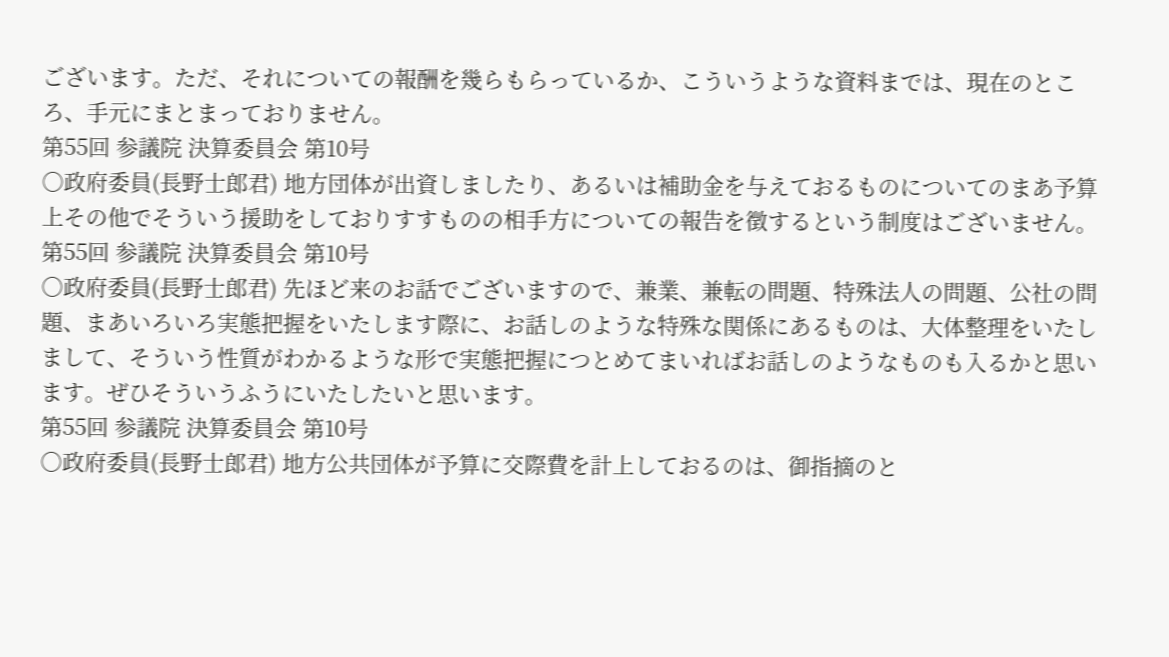ございます。ただ、それについての報酬を幾らもらっているか、こういうような資料までは、現在のところ、手元にまとまっておりません。
第55回 参議院 決算委員会 第10号
○政府委員(長野士郎君) 地方団体が出資しましたり、あるいは補助金を与えておるものについてのまあ予算上その他でそういう援助をしておりすすものの相手方についての報告を徴するという制度はございません。
第55回 参議院 決算委員会 第10号
○政府委員(長野士郎君) 先ほど来のお話でございますので、兼業、兼転の問題、特殊法人の問題、公社の問題、まあいろいろ実態把握をいたします際に、お話しのような特殊な関係にあるものは、大体整理をいたしまして、そういう性質がわかるような形で実態把握につとめてまいればお話しのようなものも入るかと思います。ぜひそういうふうにいたしたいと思います。
第55回 参議院 決算委員会 第10号
○政府委員(長野士郎君) 地方公共団体が予算に交際費を計上しておるのは、御指摘のと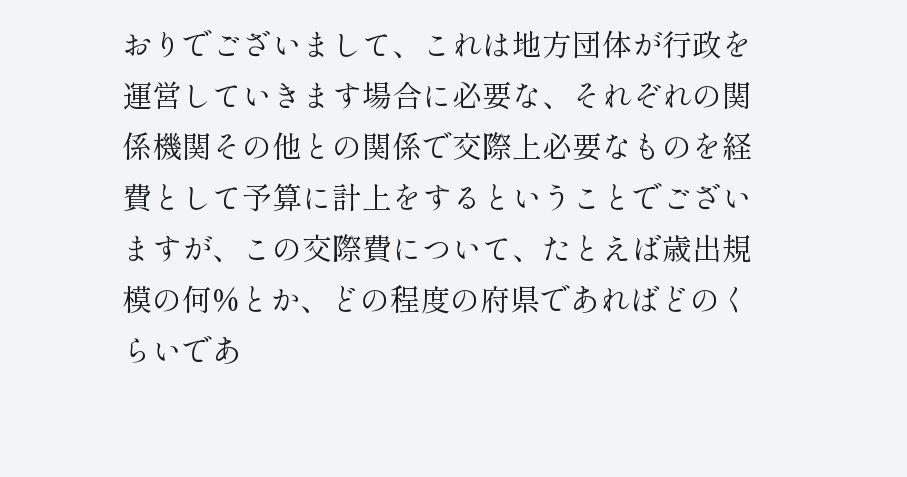おりでございまして、これは地方団体が行政を運営していきます場合に必要な、それぞれの関係機関その他との関係で交際上必要なものを経費として予算に計上をするということでございますが、この交際費について、たとえば歳出規模の何%とか、どの程度の府県であればどのくらいであ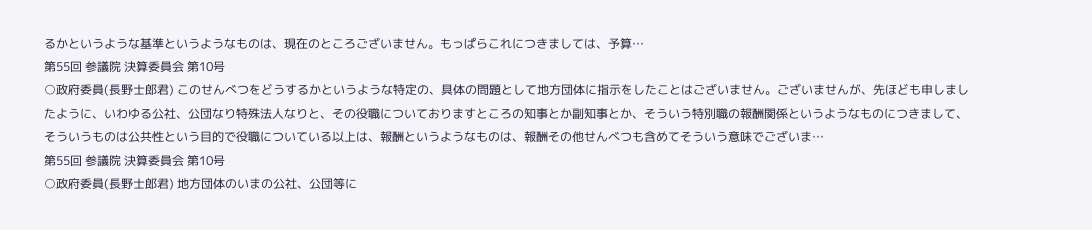るかというような基準というようなものは、現在のところございません。もっぱらこれにつきましては、予算…
第55回 参議院 決算委員会 第10号
○政府委員(長野士郎君) このせんべつをどうするかというような特定の、具体の問題として地方団体に指示をしたことはございません。ございませんが、先ほども申しましたように、いわゆる公社、公団なり特殊法人なりと、その役職についておりますところの知事とか副知事とか、そういう特別職の報酬関係というようなものにつきまして、そういうものは公共性という目的で役職についている以上は、報酬というようなものは、報酬その他せんべつも含めてそういう意味でございま…
第55回 参議院 決算委員会 第10号
○政府委員(長野士郎君) 地方団体のいまの公社、公団等に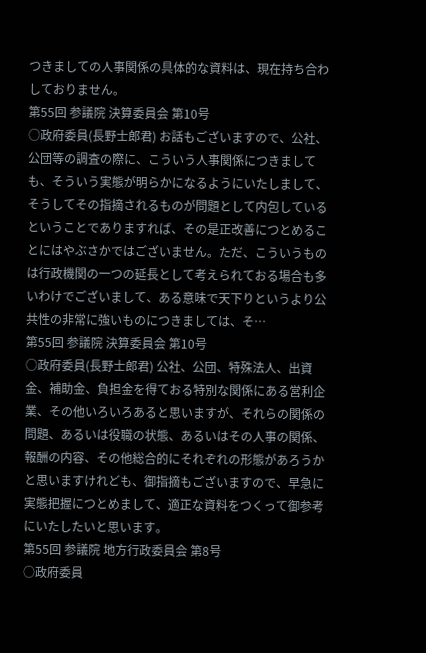つきましての人事関係の具体的な資料は、現在持ち合わしておりません。
第55回 参議院 決算委員会 第10号
○政府委員(長野士郎君) お話もございますので、公社、公団等の調査の際に、こういう人事関係につきましても、そういう実態が明らかになるようにいたしまして、そうしてその指摘されるものが問題として内包しているということでありますれば、その是正改善につとめることにはやぶさかではございません。ただ、こういうものは行政機関の一つの延長として考えられておる場合も多いわけでございまして、ある意味で天下りというより公共性の非常に強いものにつきましては、そ…
第55回 参議院 決算委員会 第10号
○政府委員(長野士郎君) 公社、公団、特殊法人、出資金、補助金、負担金を得ておる特別な関係にある営利企業、その他いろいろあると思いますが、それらの関係の問題、あるいは役職の状態、あるいはその人事の関係、報酬の内容、その他総合的にそれぞれの形態があろうかと思いますけれども、御指摘もございますので、早急に実態把握につとめまして、適正な資料をつくって御参考にいたしたいと思います。
第55回 参議院 地方行政委員会 第8号
○政府委員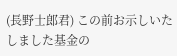(長野士郎君) この前お示しいたしました基金の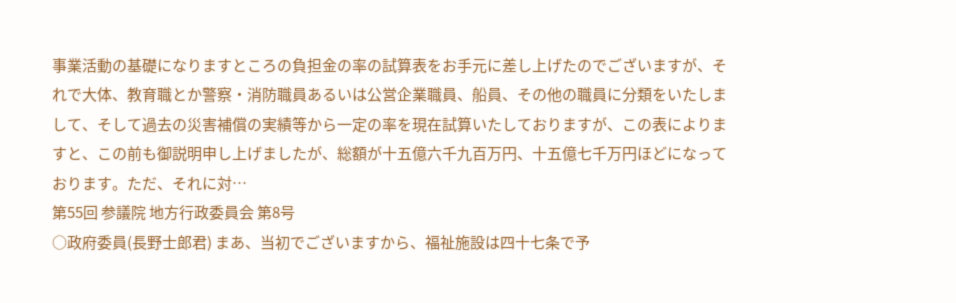事業活動の基礎になりますところの負担金の率の試算表をお手元に差し上げたのでございますが、それで大体、教育職とか警察・消防職員あるいは公営企業職員、船員、その他の職員に分類をいたしまして、そして過去の災害補償の実績等から一定の率を現在試算いたしておりますが、この表によりますと、この前も御説明申し上げましたが、総額が十五億六千九百万円、十五億七千万円ほどになっております。ただ、それに対…
第55回 参議院 地方行政委員会 第8号
○政府委員(長野士郎君) まあ、当初でございますから、福祉施設は四十七条で予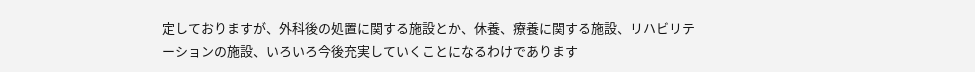定しておりますが、外科後の処置に関する施設とか、休養、療養に関する施設、リハビリテーションの施設、いろいろ今後充実していくことになるわけであります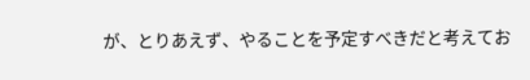が、とりあえず、やることを予定すべきだと考えてお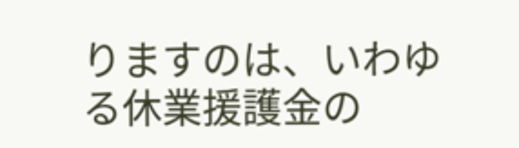りますのは、いわゆる休業援護金の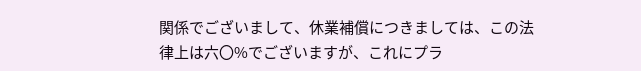関係でございまして、休業補償につきましては、この法律上は六〇%でございますが、これにプラ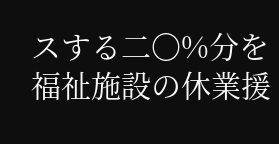スする二〇%分を福祉施設の休業援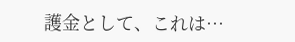護金として、これは…